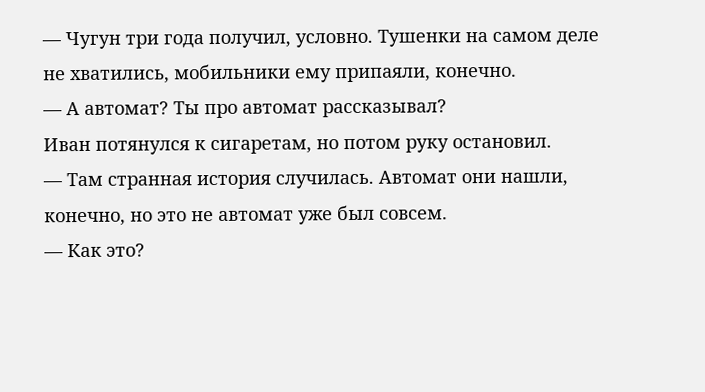— Чугун три года получил, условно. Тушенки на самом деле не хватились, мобильники ему припаяли, конечно.
— А автомат? Ты про автомат рассказывал?
Иван потянулся к сигаретам, но потом руку остановил.
— Там странная история случилась. Автомат они нашли, конечно, но это не автомат уже был совсем.
— Как это?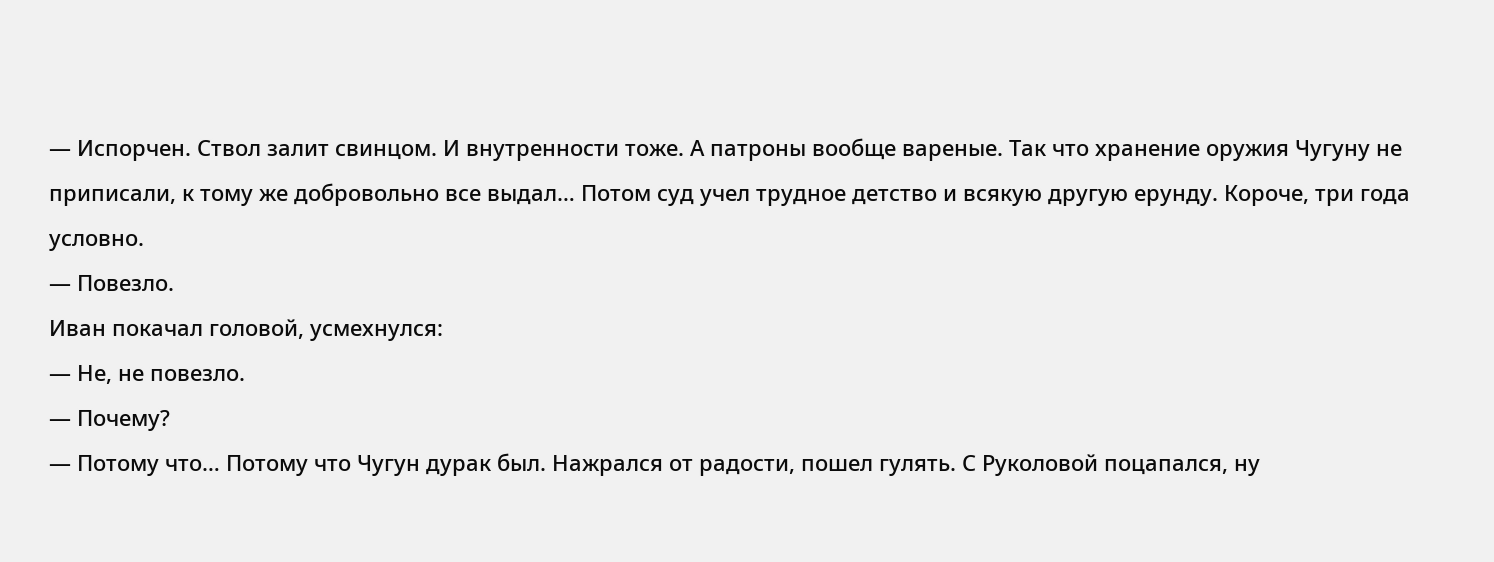— Испорчен. Ствол залит свинцом. И внутренности тоже. А патроны вообще вареные. Так что хранение оружия Чугуну не приписали, к тому же добровольно все выдал… Потом суд учел трудное детство и всякую другую ерунду. Короче, три года условно.
— Повезло.
Иван покачал головой, усмехнулся:
— Не, не повезло.
— Почему?
— Потому что… Потому что Чугун дурак был. Нажрался от радости, пошел гулять. С Руколовой поцапался, ну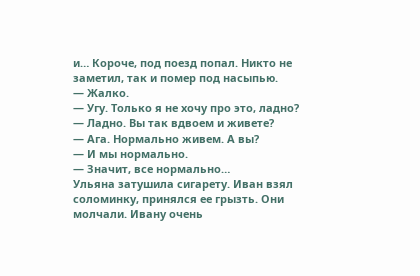и… Короче, под поезд попал. Никто не заметил, так и помер под насыпью.
— Жалко.
— Угу. Только я не хочу про это, ладно?
— Ладно. Вы так вдвоем и живете?
— Ага. Нормально живем. А вы?
— И мы нормально.
— Значит, все нормально…
Ульяна затушила сигарету. Иван взял соломинку, принялся ее грызть. Они молчали. Ивану очень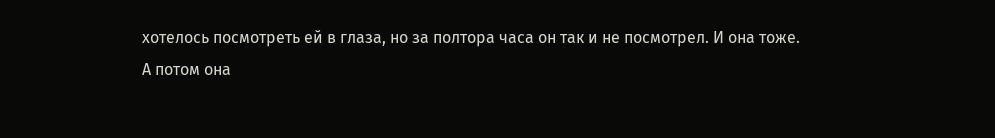хотелось посмотреть ей в глаза, но за полтора часа он так и не посмотрел. И она тоже.
А потом она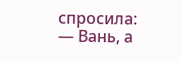спросила:
— Вань, а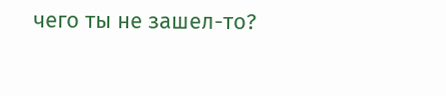чего ты не зашел-то?